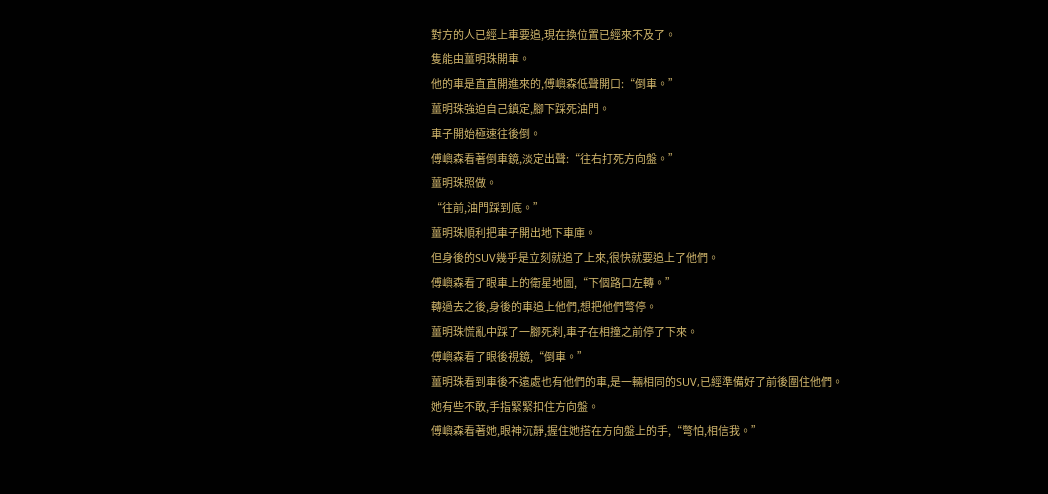對方的人已經上車要追,現在換位置已經來不及了。
隻能由薑明珠開車。
他的車是直直開進來的,傅嶼森低聲開口:“倒車。”
薑明珠強迫自己鎮定,腳下踩死油門。
車子開始極速往後倒。
傅嶼森看著倒車鏡,淡定出聲:“往右打死方向盤。”
薑明珠照做。
“往前,油門踩到底。”
薑明珠順利把車子開出地下車庫。
但身後的SUV幾乎是立刻就追了上來,很快就要追上了他們。
傅嶼森看了眼車上的衛星地圖,“下個路口左轉。”
轉過去之後,身後的車追上他們,想把他們彆停。
薑明珠慌亂中踩了一腳死刹,車子在相撞之前停了下來。
傅嶼森看了眼後視鏡,“倒車。”
薑明珠看到車後不遠處也有他們的車,是一輛相同的SUV,已經準備好了前後圍住他們。
她有些不敢,手指緊緊扣住方向盤。
傅嶼森看著她,眼神沉靜,握住她搭在方向盤上的手,“彆怕,相信我。”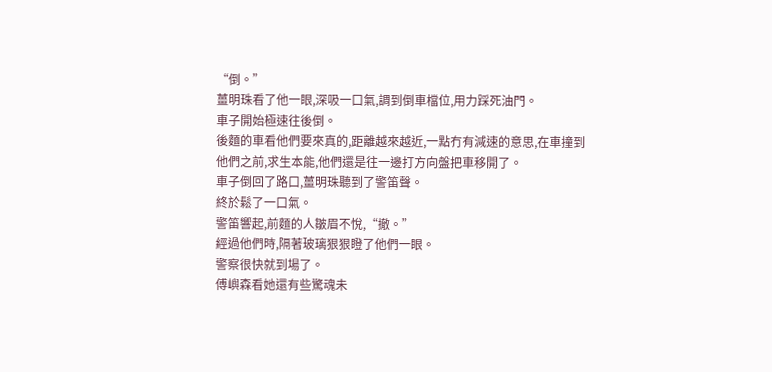“倒。”
薑明珠看了他一眼,深吸一口氣,調到倒車檔位,用力踩死油門。
車子開始極速往後倒。
後麵的車看他們要來真的,距離越來越近,一點冇有減速的意思,在車撞到他們之前,求生本能,他們還是往一邊打方向盤把車移開了。
車子倒回了路口,薑明珠聽到了警笛聲。
終於鬆了一口氣。
警笛響起,前麵的人皺眉不悅,“撤。”
經過他們時,隔著玻璃狠狠瞪了他們一眼。
警察很快就到場了。
傅嶼森看她還有些驚魂未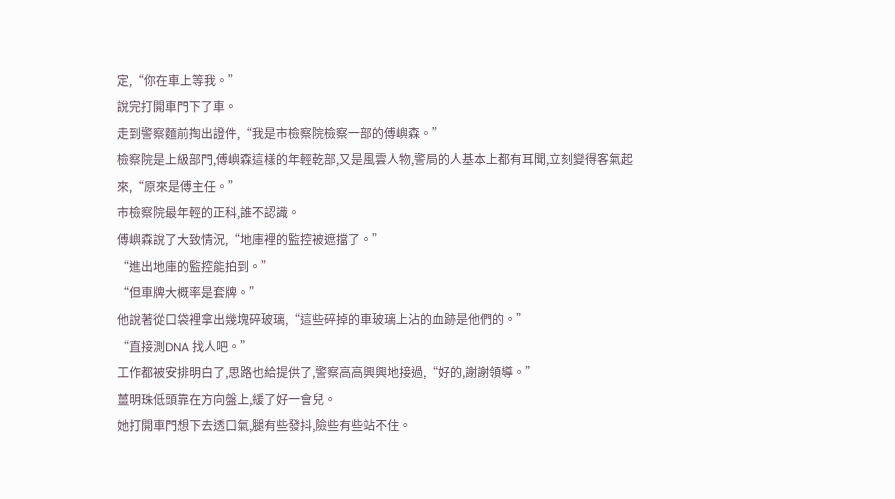定,“你在車上等我。”
說完打開車門下了車。
走到警察麵前掏出證件,“我是市檢察院檢察一部的傅嶼森。”
檢察院是上級部門,傅嶼森這樣的年輕乾部,又是風雲人物,警局的人基本上都有耳聞,立刻變得客氣起來,“原來是傅主任。”
市檢察院最年輕的正科,誰不認識。
傅嶼森說了大致情況,“地庫裡的監控被遮擋了。”
“進出地庫的監控能拍到。”
“但車牌大概率是套牌。”
他說著從口袋裡拿出幾塊碎玻璃,“這些碎掉的車玻璃上沾的血跡是他們的。”
“直接測DNA 找人吧。”
工作都被安排明白了,思路也給提供了,警察高高興興地接過,“好的,謝謝領導。”
薑明珠低頭靠在方向盤上,緩了好一會兒。
她打開車門想下去透口氣,腿有些發抖,險些有些站不住。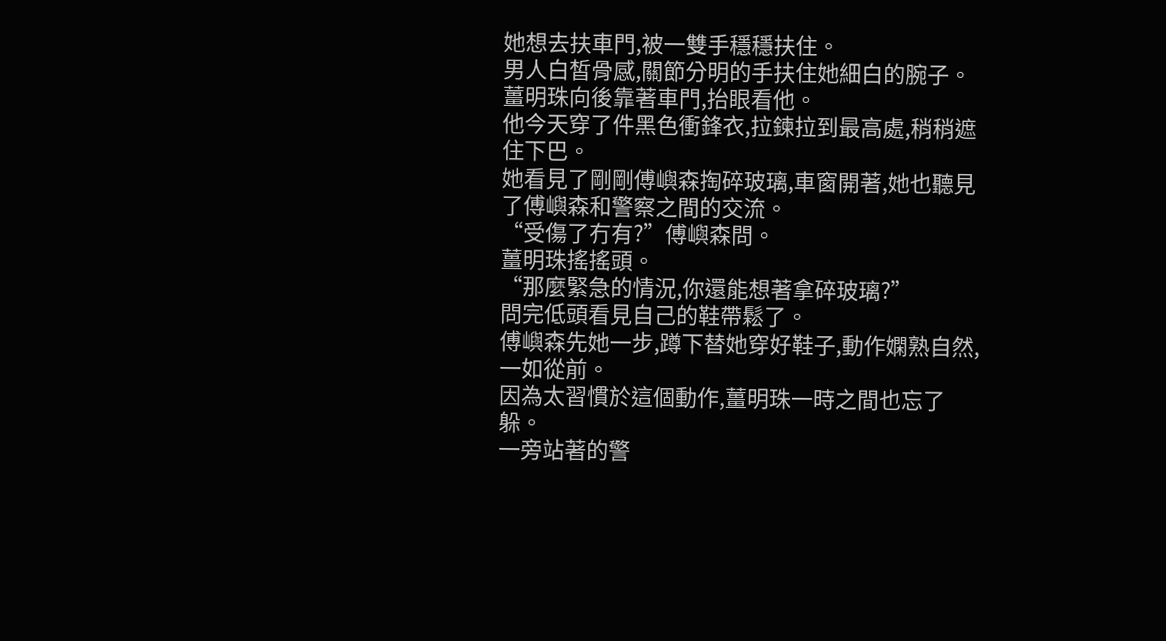她想去扶車門,被一雙手穩穩扶住。
男人白皙骨感,關節分明的手扶住她細白的腕子。
薑明珠向後靠著車門,抬眼看他。
他今天穿了件黑色衝鋒衣,拉鍊拉到最高處,稍稍遮住下巴。
她看見了剛剛傅嶼森掏碎玻璃,車窗開著,她也聽見了傅嶼森和警察之間的交流。
“受傷了冇有?”傅嶼森問。
薑明珠搖搖頭。
“那麼緊急的情況,你還能想著拿碎玻璃?”
問完低頭看見自己的鞋帶鬆了。
傅嶼森先她一步,蹲下替她穿好鞋子,動作嫻熟自然,一如從前。
因為太習慣於這個動作,薑明珠一時之間也忘了躲。
一旁站著的警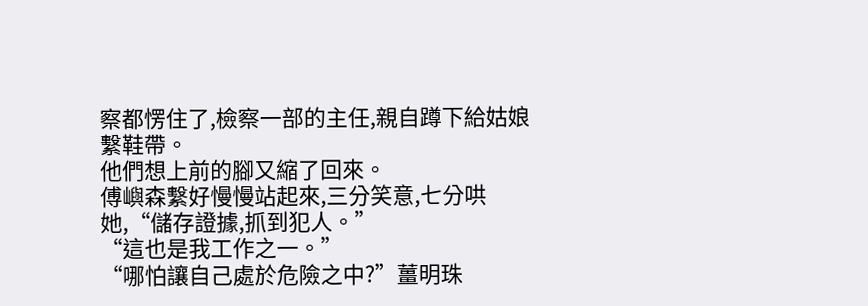察都愣住了,檢察一部的主任,親自蹲下給姑娘繫鞋帶。
他們想上前的腳又縮了回來。
傅嶼森繫好慢慢站起來,三分笑意,七分哄她,“儲存證據,抓到犯人。”
“這也是我工作之一。”
“哪怕讓自己處於危險之中?”薑明珠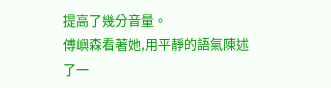提高了幾分音量。
傅嶼森看著她,用平靜的語氣陳述了一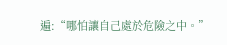遍:“哪怕讓自己處於危險之中。”